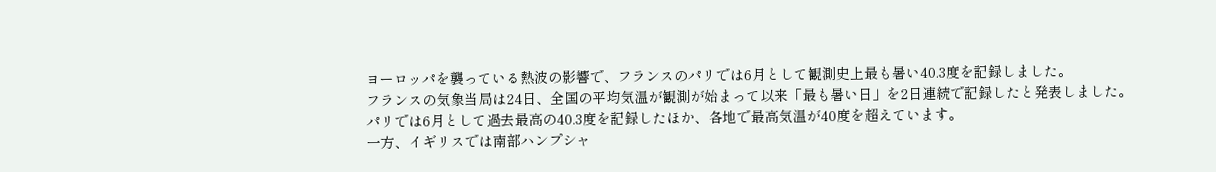ヨーロッパを襲っている熱波の影響で、フランスのパリでは6月として観測史上最も暑い40.3度を記録しました。
フランスの気象当局は24日、全国の平均気温が観測が始まって以来「最も暑い日」を2日連続で記録したと発表しました。
パリでは6月として過去最高の40.3度を記録したほか、各地で最高気温が40度を超えています。
一方、イギリスでは南部ハンプシャ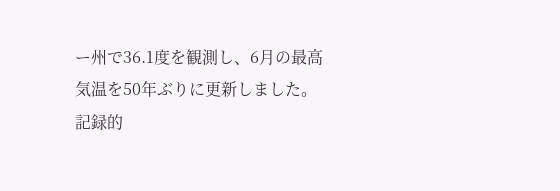ー州で36.1度を観測し、6月の最高気温を50年ぶりに更新しました。
記録的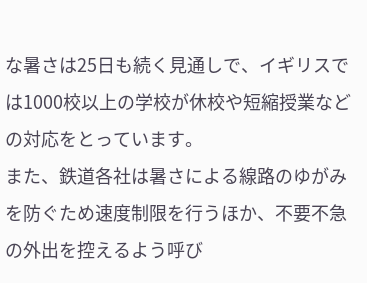な暑さは25日も続く見通しで、イギリスでは1000校以上の学校が休校や短縮授業などの対応をとっています。
また、鉄道各社は暑さによる線路のゆがみを防ぐため速度制限を行うほか、不要不急の外出を控えるよう呼び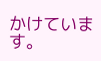かけています。